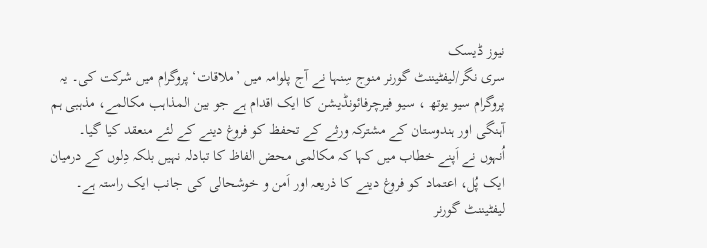نیوز ڈیسک
سری نگر/لیفٹیننٹ گورنر منوج سِنہا نے آج پلوامہ میں ’ملاقات‘ پروگرام میں شرکت کی۔ یہ پروگرام سیو یوتھ ، سیو فیرچرفائونڈیشن کا ایک اقدام ہے جو بین المذاہب مکالمے، مذہبی ہم آہنگی اور ہندوستان کے مشترکہ ورثے کے تحفظ کو فروغ دینے کے لئے منعقد کیا گیا۔
اُنہوں نے اَپنے خطاب میں کہا کہ مکالمی محض الفاظ کا تبادلہ نہیں بلکہ دِلوں کے درمیان ایک پُل، اعتماد کو فروغ دینے کا ذریعہ اور اَمن و خوشحالی کی جانب ایک راستہ ہے۔
لیفٹیننٹ گورنر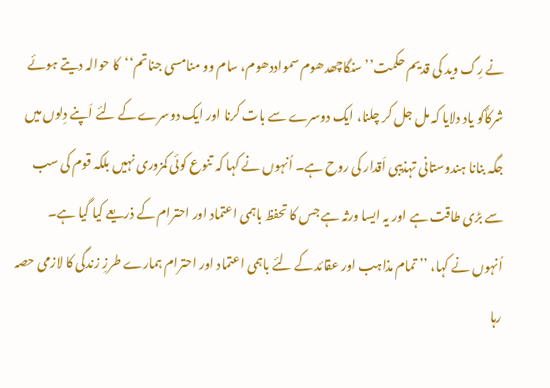نے رِگ وید کی قدیم حکمت’’سنگاچھدھوم سمواددھوم، سام وو منامسی جناتم‘‘کا حوالہ دیتے ہوئے شرکأکو یاد دلایا کہ مل جل کر چلنا، ایک دوسرے سے بات کرنا اور ایک دوسرے کے لئے اَپنے دِلوں میں جگہ بنانا ہندوستانی تہذیبی اَقدار کی روح ہے۔ اُنہوں نے کہا کہ تنوع کوئی کمزوری نہیں بلکہ قوم کی سب سے بڑی طاقت ہے اور یہ ایسا ورثہ ہے جس کا تحفظ باہمی اعتماد اور احترام کے ذریعے کیا گیا ہے۔
اُنہوں نے کہا، ’’تمام مذاہب اور عقائد کے لئے باہمی اعتماد اور احترام ہمارے طرزِ زندگی کا لازمی حصہ رہا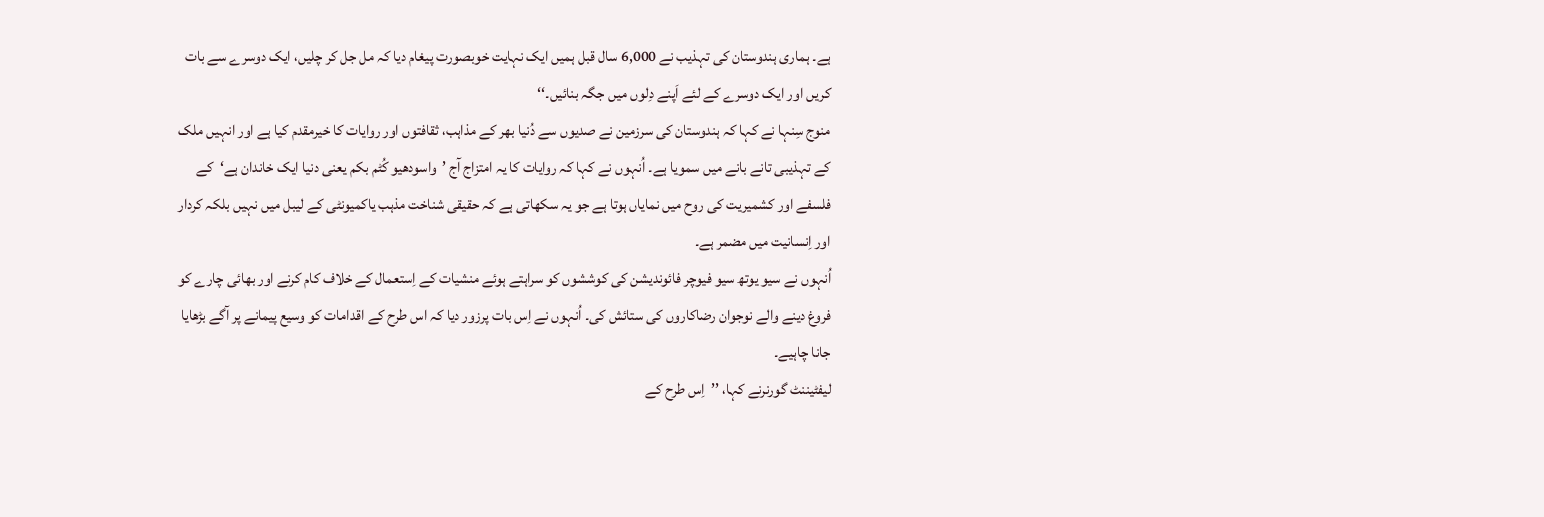ہے۔ ہماری ہندوستان کی تہذیب نے 6,000 سال قبل ہمیں ایک نہایت خوبصورت پیغام دیا کہ مل جل کر چلیں، ایک دوسرے سے بات کریں اور ایک دوسرے کے لئے اَپنے دِلوں میں جگہ بنائیں۔‘‘
منوج سِنہا نے کہا کہ ہندوستان کی سرزمین نے صدیوں سے دُنیا بھر کے مذاہب، ثقافتوں اور روایات کا خیرمقدم کیا ہے اور انہیں ملک کے تہذیبی تانے بانے میں سمویا ہے۔ اُنہوں نے کہا کہ روایات کا یہ امتزاج آج ’واسودھیو کُٹم بکم یعنی دنیا ایک خاندان ہے‘کے فلسفے اور کشمیریت کی روح میں نمایاں ہوتا ہے جو یہ سکھاتی ہے کہ حقیقی شناخت مذہب یاکمیونٹی کے لیبل میں نہیں بلکہ کردار اور اِنسانیت میں مضمر ہے۔
اُنہوں نے سیو یوتھ سیو فیوچر فائوندیشن کی کوششوں کو سراہتے ہوئے منشیات کے اِستعمال کے خلاف کام کرنے اور بھائی چارے کو فروغ دینے والے نوجوان رضاکاروں کی ستائش کی۔ اُنہوں نے اِس بات پرزور دیا کہ اس طرح کے اقدامات کو وسیع پیمانے پر آگے بڑھایا جانا چاہیے۔
لیفٹیننٹ گورنرنے کہا، ’’اِس طرح کے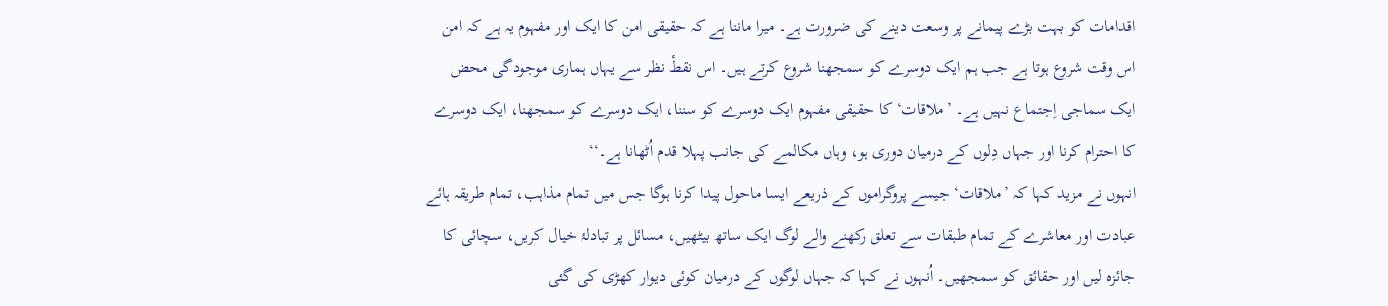اقدامات کو بہت بڑے پیمانے پر وسعت دینے کی ضرورت ہے۔ میرا ماننا ہے کہ حقیقی امن کا ایک اور مفہوم یہ ہے کہ امن اس وقت شروع ہوتا ہے جب ہم ایک دوسرے کو سمجھنا شروع کرتے ہیں۔ اس نقطٔ نظر سے یہاں ہماری موجودگی محض ایک سماجی اِجتماع نہیں ہے۔ ’ملاقات‘ کا حقیقی مفہوم ایک دوسرے کو سننا، ایک دوسرے کو سمجھنا، ایک دوسرے کا احترام کرنا اور جہاں دِلوں کے درمیان دوری ہو، وہاں مکالمے کی جانب پہلا قدم اُٹھانا ہے۔‘‘
انہوں نے مزید کہا کہ ’ملاقات‘ جیسے پروگراموں کے ذریعے ایسا ماحول پیدا کرنا ہوگا جس میں تمام مذاہب، تمام طریقہ ہائے عبادت اور معاشرے کے تمام طبقات سے تعلق رکھنے والے لوگ ایک ساتھ بیٹھیں، مسائل پر تبادلۂ خیال کریں، سچائی کا جائزہ لیں اور حقائق کو سمجھیں۔ اُنہوں نے کہا کہ جہاں لوگوں کے درمیان کوئی دیوار کھڑی کی گئی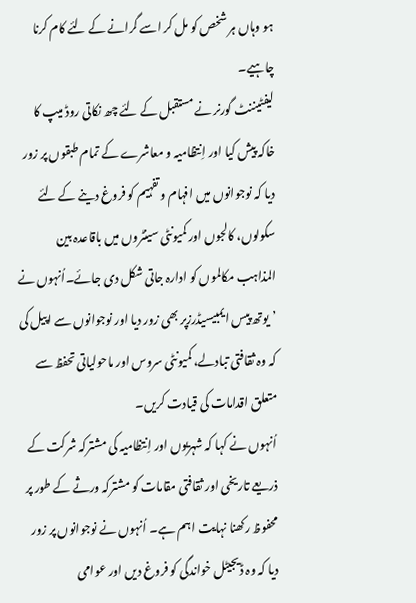ہو وہاں ہر شخص کو مل کر اسے گرانے کے لئے کام کرنا چاہیے۔
لیفٹیننٹ گورنر نے مستقبل کے لئے چھ نکاتی روڈ میپ کا خاکہ پیش کیا اور اِنتظامیہ و معاشرے کے تمام طبقوں پر زور دیا کہ نوجوانوں میں افہام و تفہیم کو فروغ دینے کے لئے سکولوں، کالجوں اور کمیونٹی سینٹروں میں باقاعدہ بین المذاہب مکالموں کو ادارہ جاتی شکل دی جائے۔اُنہوں نے ’یوتھ پیس ایمبیسیڈرزپر بھی زور دیا اور نوجوانوں سے اپیل کی کہ وہ ثقافتی تبادلے، کمیونٹی سروس اور ماحولیاتی تحفظ سے متعلق اقدامات کی قیادت کریں۔
اُنہوں نے کہا کہ شہریوں اور اِنتظامیہ کی مشترکہ شرکت کے ذریعے تاریخی اور ثقافتی مقامات کو مشترکہ ورثے کے طور پر محفوظ رکھنا نہایت اہم ہے۔ اُنہوں نے نوجوانوں پر زور دیا کہ وہ ڈیجیٹل خواندگی کو فروغ دیں اور عوامی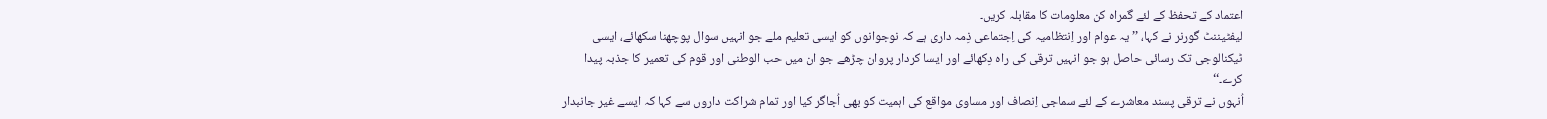اعتماد کے تحفظ کے لئے گمراہ کن معلومات کا مقابلہ کریں۔
لیفٹیننٹ گورنر نے کہا، ’’یہ عوام اور اِنتظامیہ کی اِجتماعی ذِمہ داری ہے کہ نوجوانوں کو ایسی تعلیم ملے جو انہیں سوال پوچھنا سکھائے، ایسی ٹیکنالوجی تک رسائی حاصل ہو جو انہیں ترقی کی راہ دِکھائے اور ایسا کردار پروان چڑھے جو ان میں حب الوطنی اور قوم کی تعمیر کا جذبہ پیدا کرے۔‘‘
اُنہوں نے ترقی پسند معاشرے کے لئے سماجی اِنصاف اور مساوی مواقع کی اہمیت کو بھی اُجاگر کیا اور تمام شراکت داروں سے کہا کہ ایسے غیر جانبدار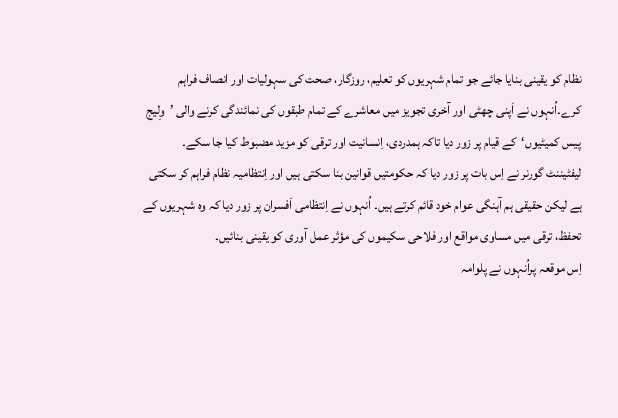نظام کو یقینی بنایا جائے جو تمام شہریوں کو تعلیم، روزگار، صحت کی سہولیات اور انصاف فراہم کرے۔اُنہوں نے اَپنی چھٹی اور آخری تجویز میں معاشرے کے تمام طبقوں کی نمائندگی کرنے والی ’وِلیج پیس کمیٹیوں‘کے قیام پر زور دیا تاکہ ہمدردی، اِنسانیت اور ترقی کو مزید مضبوط کیا جا سکے۔
لیفٹیننٹ گورنر نے اِس بات پر زور دیا کہ حکومتیں قوانین بنا سکتی ہیں اور اِنتظامیہ نظام فراہم کر سکتی ہے لیکن حقیقی ہم آہنگی عوام خود قائم کرتے ہیں۔ اُنہوں نے اِنتظامی اَفسران پر زور دیا کہ وہ شہریوں کے تحفظ، ترقی میں مساوی مواقع اور فلاحی سکیموں کی مؤثر عمل آوری کو یقینی بنائیں۔
اِس موقعہ پراُنہوں نے پلوامہ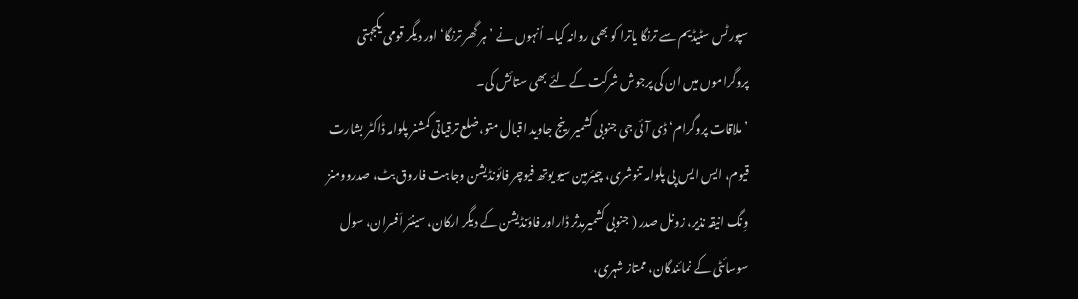سپورٹس سٹیڈیم سے ترنگا یاترا کو بھی روانہ کیا۔ اُنہوں نے ’ہر گھر ترنگا‘ اور دیگر قومی یکجہتی پروگراموں میں ان کی پرجوش شرکت کے لئے بھی ستائش کی۔
’ ملاقات پروگرام‘ ڈی آئی جی جنوبی کشمیر رینج جاوید اقبال متو،ضلع ترقیاتی کمشنر پلوامہ ڈاکٹر بشارت قیوم، ایس ایس پی پلوامہ تنوشری، چیئرمین سیو یوتھ فیوچر فائونڈیشن وجاہت فاروق بٹ، صدروومنز وِنگ انیقہ نذیر، زونل صدر ( جنوبی کشمیرمدثر ڈاراور فاؤنڈیشن کے دیگر ارکان، سینئر اَفسران، سول سوسائٹی کے نمائندگان، ممتاز شہری،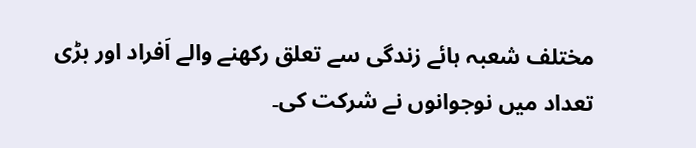مختلف شعبہ ہائے زندگی سے تعلق رکھنے والے اَفراد اور بڑی تعداد میں نوجوانوں نے شرکت کی۔